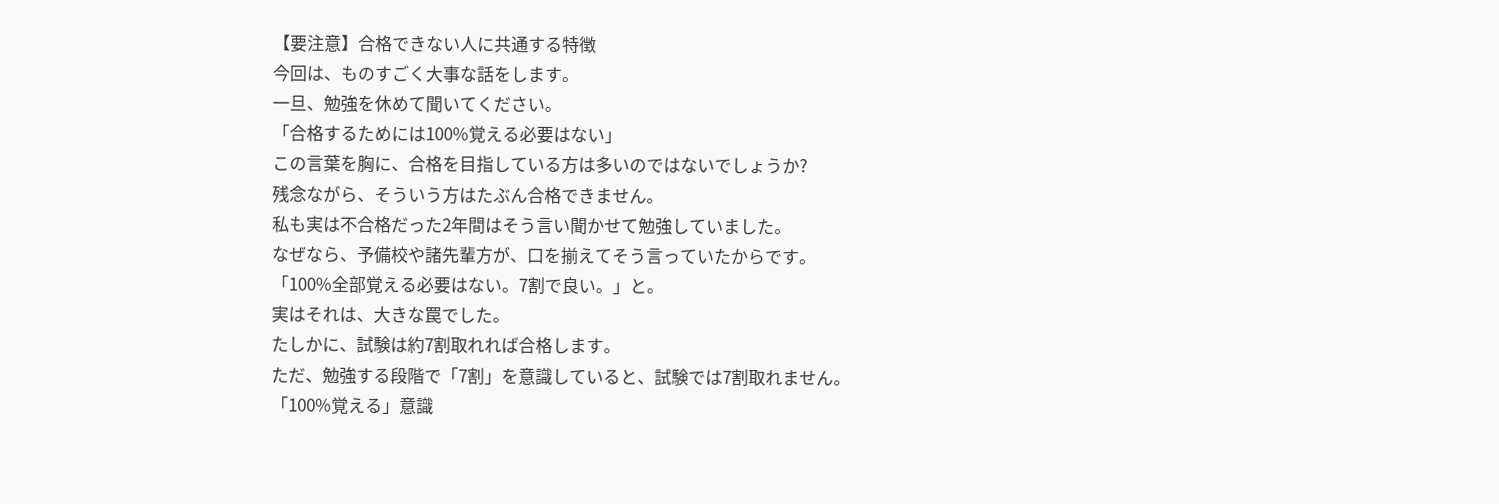【要注意】合格できない人に共通する特徴
今回は、ものすごく大事な話をします。
一旦、勉強を休めて聞いてください。
「合格するためには100%覚える必要はない」
この言葉を胸に、合格を目指している方は多いのではないでしょうか?
残念ながら、そういう方はたぶん合格できません。
私も実は不合格だった2年間はそう言い聞かせて勉強していました。
なぜなら、予備校や諸先輩方が、口を揃えてそう言っていたからです。
「100%全部覚える必要はない。7割で良い。」と。
実はそれは、大きな罠でした。
たしかに、試験は約7割取れれば合格します。
ただ、勉強する段階で「7割」を意識していると、試験では7割取れません。
「100%覚える」意識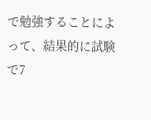で勉強することによって、結果的に試験で7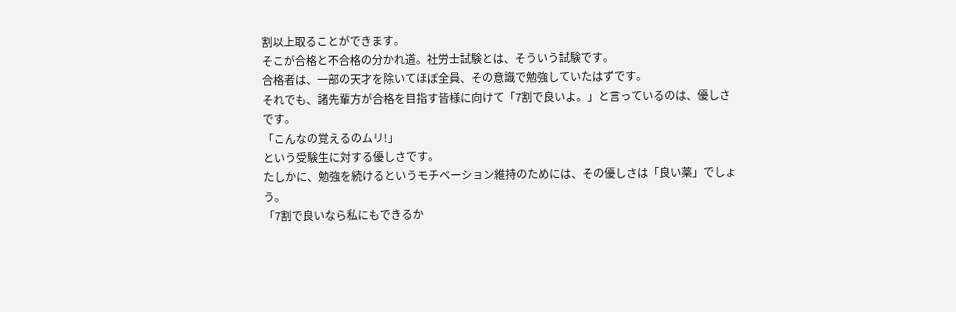割以上取ることができます。
そこが合格と不合格の分かれ道。社労士試験とは、そういう試験です。
合格者は、一部の天才を除いてほぼ全員、その意識で勉強していたはずです。
それでも、諸先輩方が合格を目指す皆様に向けて「7割で良いよ。」と言っているのは、優しさです。
「こんなの覚えるのムリ!」
という受験生に対する優しさです。
たしかに、勉強を続けるというモチベーション維持のためには、その優しさは「良い薬」でしょう。
「7割で良いなら私にもできるか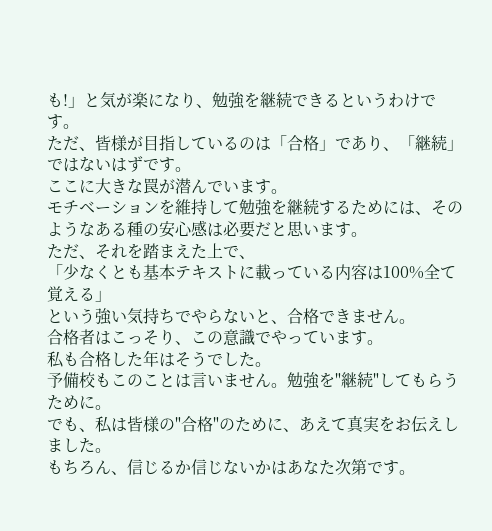も!」と気が楽になり、勉強を継続できるというわけです。
ただ、皆様が目指しているのは「合格」であり、「継続」ではないはずです。
ここに大きな罠が潜んでいます。
モチベーションを維持して勉強を継続するためには、そのようなある種の安心感は必要だと思います。
ただ、それを踏まえた上で、
「少なくとも基本テキストに載っている内容は100%全て覚える」
という強い気持ちでやらないと、合格できません。
合格者はこっそり、この意識でやっています。
私も合格した年はそうでした。
予備校もこのことは言いません。勉強を"継続"してもらうために。
でも、私は皆様の"合格"のために、あえて真実をお伝えしました。
もちろん、信じるか信じないかはあなた次第です。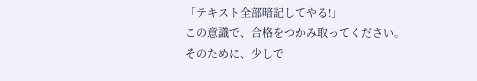「テキスト全部暗記してやる!」
この意識で、合格をつかみ取ってください。
そのために、少しで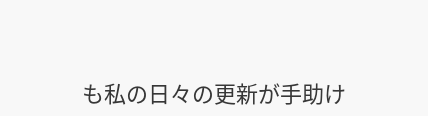も私の日々の更新が手助け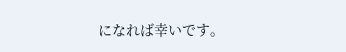になれば幸いです。